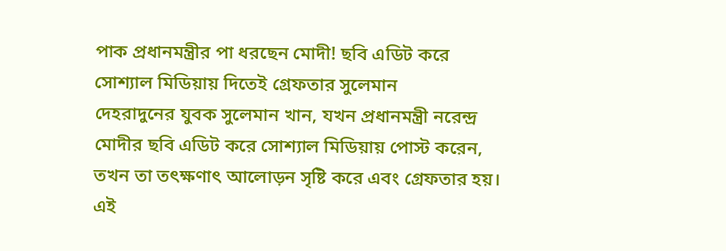পাক প্রধানমন্ত্রীর পা ধরছেন মোদী! ছবি এডিট করে সোশ্যাল মিডিয়ায় দিতেই গ্রেফতার সুলেমান
দেহরাদুনের যুবক সুলেমান খান, যখন প্রধানমন্ত্রী নরেন্দ্র মোদীর ছবি এডিট করে সোশ্যাল মিডিয়ায় পোস্ট করেন, তখন তা তৎক্ষণাৎ আলোড়ন সৃষ্টি করে এবং গ্রেফতার হয়। এই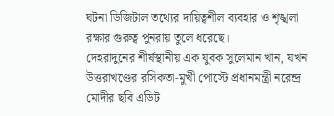ঘটনা ডিজিটাল তথ্যের দায়িত্বশীল ব্যবহার ও শৃঙ্খলা রক্ষার গুরুত্ব পুনরায় তুলে ধরেছে।
দেহরাদুনের শীর্ষস্থানীয় এক যুবক সুলেমান খান, যখন উত্তরাখণ্ডের রসিকতা‑মুখী পোস্টে প্রধানমন্ত্রী নরেন্দ্র মোদীর ছবি এডিট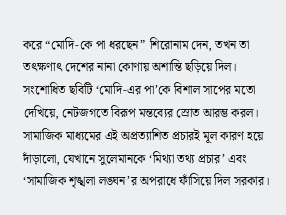করে “মোদি‑কে পা ধরছেন” শিরোনাম দেন, তখন তা তৎক্ষণাৎ দেশের নানা কোণায় অশান্তি ছড়িয়ে দিল। সংশোধিত ছবিটি ‘মোদি‑এর পা’কে বিশাল সাপের মতো দেখিয়ে, নেটজগতে বিরূপ মন্তব্যের স্রোত আরম্ভ করল।
সামাজিক মাধ্যমের এই অপ্রত্যাশিত প্রচারই মূল কারণ হয়ে দাঁড়ালো, যেখানে সুলেমানকে ‘মিথ্যা তথ্য প্রচার’ এবং ‘সামাজিক শৃঙ্খলা লঙ্ঘন’র অপরাধে ফাঁসিয়ে দিল সরকার।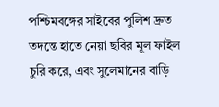পশ্চিমবঙ্গের সাইবের পুলিশ দ্রুত তদন্তে হাতে নেয়া ছবির মূল ফাইল চুরি করে, এবং সুলেমানের বাড়ি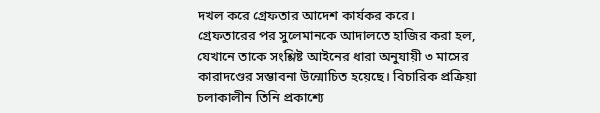দখল করে গ্রেফতার আদেশ কার্যকর করে।
গ্রেফতারের পর সুলেমানকে আদালতে হাজির করা হল, যেখানে তাকে সংশ্লিষ্ট আইনের ধারা অনুযায়ী ৩ মাসের কারাদণ্ডের সম্ভাবনা উন্মোচিত হয়েছে। বিচারিক প্রক্রিয়া চলাকালীন তিনি প্রকাশ্যে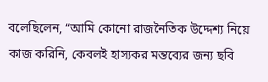বলেছিলেন, “আমি কোনো রাজনৈতিক উদ্দেশ্য নিয়ে কাজ করিনি, কেবলই হাস্যকর মন্তব্যের জন্য ছবি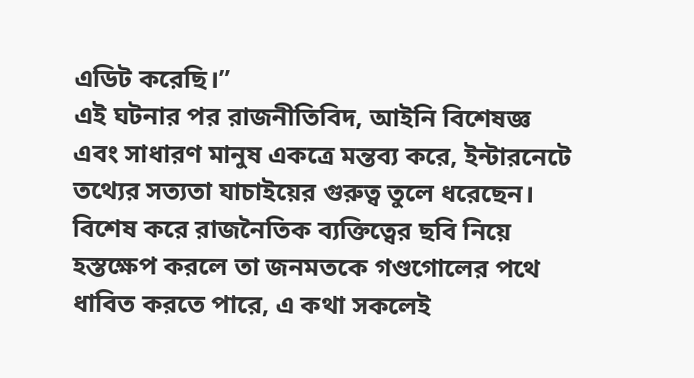এডিট করেছি।”
এই ঘটনার পর রাজনীতিবিদ, আইনি বিশেষজ্ঞ এবং সাধারণ মানুষ একত্রে মন্তব্য করে, ইন্টারনেটে তথ্যের সত্যতা যাচাইয়ের গুরুত্ব তুলে ধরেছেন। বিশেষ করে রাজনৈতিক ব্যক্তিত্বের ছবি নিয়ে হস্তক্ষেপ করলে তা জনমতকে গণ্ডগোলের পথে ধাবিত করতে পারে, এ কথা সকলেই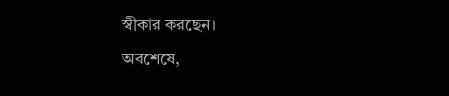স্বীকার করছেন।
অবশেষে,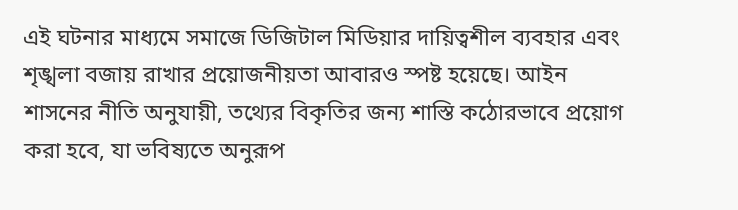এই ঘটনার মাধ্যমে সমাজে ডিজিটাল মিডিয়ার দায়িত্বশীল ব্যবহার এবং শৃঙ্খলা বজায় রাখার প্রয়োজনীয়তা আবারও স্পষ্ট হয়েছে। আইন শাসনের নীতি অনুযায়ী, তথ্যের বিকৃতির জন্য শাস্তি কঠোরভাবে প্রয়োগ করা হবে, যা ভবিষ্যতে অনুরূপ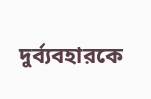দুর্ব্যবহারকে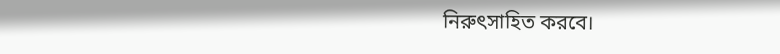নিরুৎসাহিত করবে।